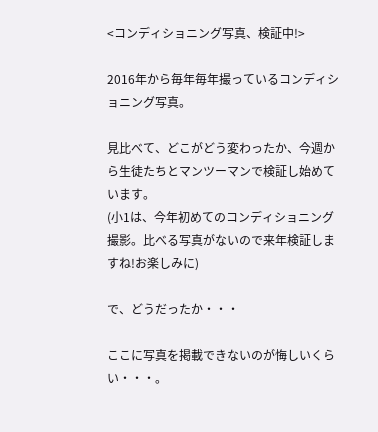<コンディショニング写真、検証中!>

2016年から毎年毎年撮っているコンディショニング写真。

見比べて、どこがどう変わったか、今週から生徒たちとマンツーマンで検証し始めています。
(小1は、今年初めてのコンディショニング撮影。比べる写真がないので来年検証しますね!お楽しみに)

で、どうだったか・・・

ここに写真を掲載できないのが悔しいくらい・・・。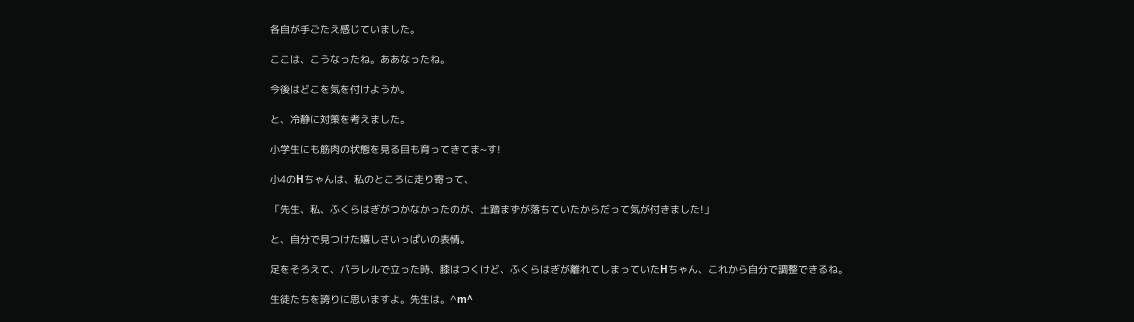各自が手ごたえ感じていました。

ここは、こうなったね。ああなったね。

今後はどこを気を付けようか。

と、冷静に対策を考えました。

小学生にも筋肉の状態を見る目も育ってきてま~す!

小4のHちゃんは、私のところに走り寄って、

「先生、私、ふくらはぎがつかなかったのが、土踏まずが落ちていたからだって気が付きました!」

と、自分で見つけた嬉しさいっぱいの表情。

足をそろえて、パラレルで立った時、膝はつくけど、ふくらはぎが離れてしまっていたHちゃん、これから自分で調整できるね。

生徒たちを誇りに思いますよ。先生は。^m^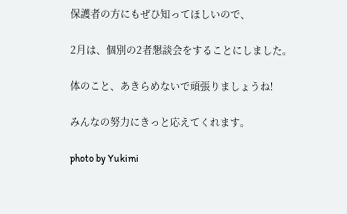保護者の方にもぜひ知ってほしいので、

2月は、個別の2者懇談会をすることにしました。

体のこと、あきらめないで頑張りましょうね!

みんなの努力にきっと応えてくれます。

photo by Yukimi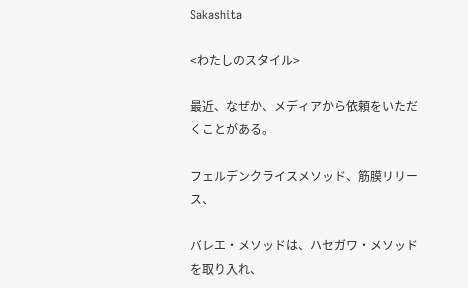Sakashita

<わたしのスタイル>

最近、なぜか、メディアから依頼をいただくことがある。

フェルデンクライスメソッド、筋膜リリース、

バレエ・メソッドは、ハセガワ・メソッドを取り入れ、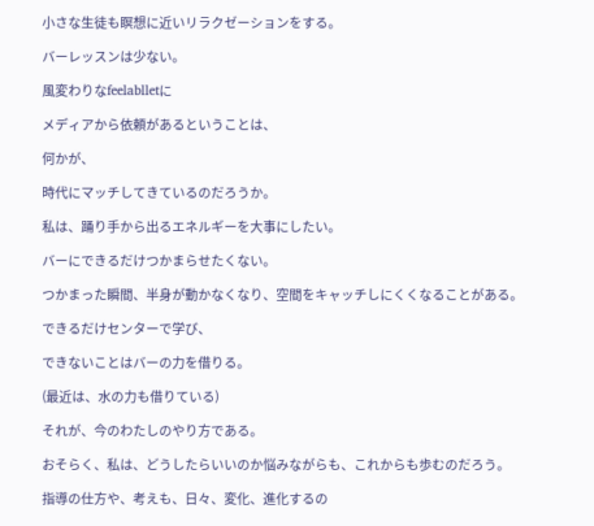小さな生徒も瞑想に近いリラクゼーションをする。

バーレッスンは少ない。

風変わりなfeelablletに

メディアから依頼があるということは、

何かが、

時代にマッチしてきているのだろうか。

私は、踊り手から出るエネルギーを大事にしたい。

バーにできるだけつかまらせたくない。

つかまった瞬間、半身が動かなくなり、空間をキャッチしにくくなることがある。

できるだけセンターで学び、

できないことはバーの力を借りる。

(最近は、水の力も借りている)

それが、今のわたしのやり方である。

おそらく、私は、どうしたらいいのか悩みながらも、これからも歩むのだろう。

指導の仕方や、考えも、日々、変化、進化するの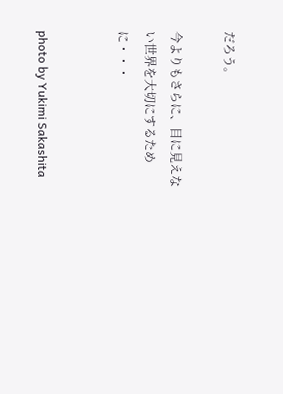だろう。

今よりもさらに、目に見えない世界を大切にするために・・・


photo by Yukimi Sakashita